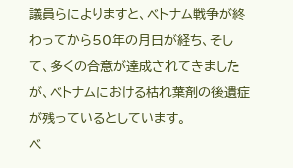議員らによりますと、ベトナム戦争が終わってから50年の月日が経ち、そして、多くの合意が達成されてきましたが、ベトナムにおける枯れ葉剤の後遺症が残っているとしています。
ベ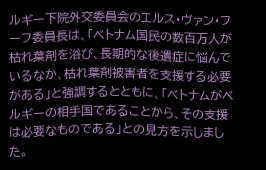ルギー下院外交委員会のエルス・ヴァン・フーフ委員長は、「ベトナム国民の数百万人が枯れ葉剤を浴び、長期的な後遺症に悩んでいるなか、枯れ葉剤被害者を支援する必要がある」と強調するとともに、「ベトナムがベルギーの相手国であることから、その支援は必要なものである」との見方を示しました。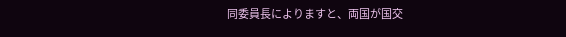同委員長によりますと、両国が国交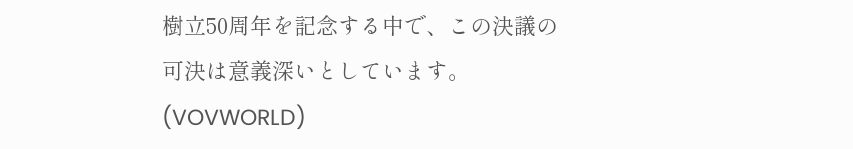樹立50周年を記念する中で、この決議の可決は意義深いとしています。
(VOVWORLD)